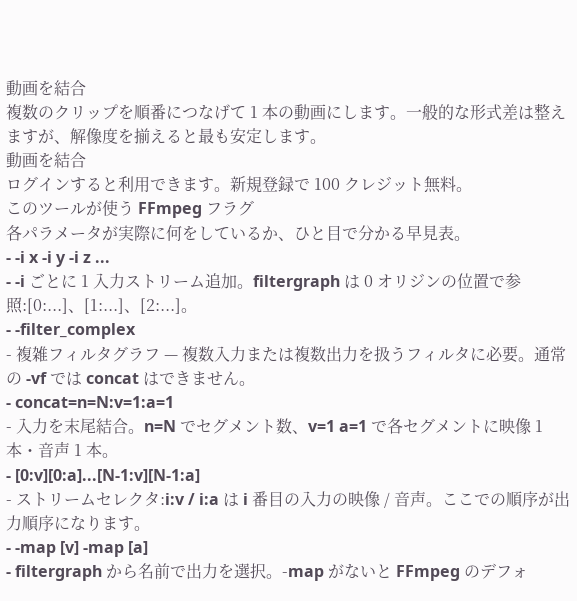動画を結合
複数のクリップを順番につなげて 1 本の動画にします。一般的な形式差は整えますが、解像度を揃えると最も安定します。
動画を結合
ログインすると利用できます。新規登録で 100 クレジット無料。
このツールが使う FFmpeg フラグ
各パラメータが実際に何をしているか、ひと目で分かる早見表。
- -i x -i y -i z ...
- -i ごとに 1 入力ストリーム追加。filtergraph は 0 オリジンの位置で参照:[0:...]、[1:...]、[2:...]。
- -filter_complex
- 複雑フィルタグラフ — 複数入力または複数出力を扱うフィルタに必要。通常の -vf では concat はできません。
- concat=n=N:v=1:a=1
- 入力を末尾結合。n=N でセグメント数、v=1 a=1 で各セグメントに映像 1 本・音声 1 本。
- [0:v][0:a]...[N-1:v][N-1:a]
- ストリームセレクタ:i:v / i:a は i 番目の入力の映像 / 音声。ここでの順序が出力順序になります。
- -map [v] -map [a]
- filtergraph から名前で出力を選択。-map がないと FFmpeg のデフォ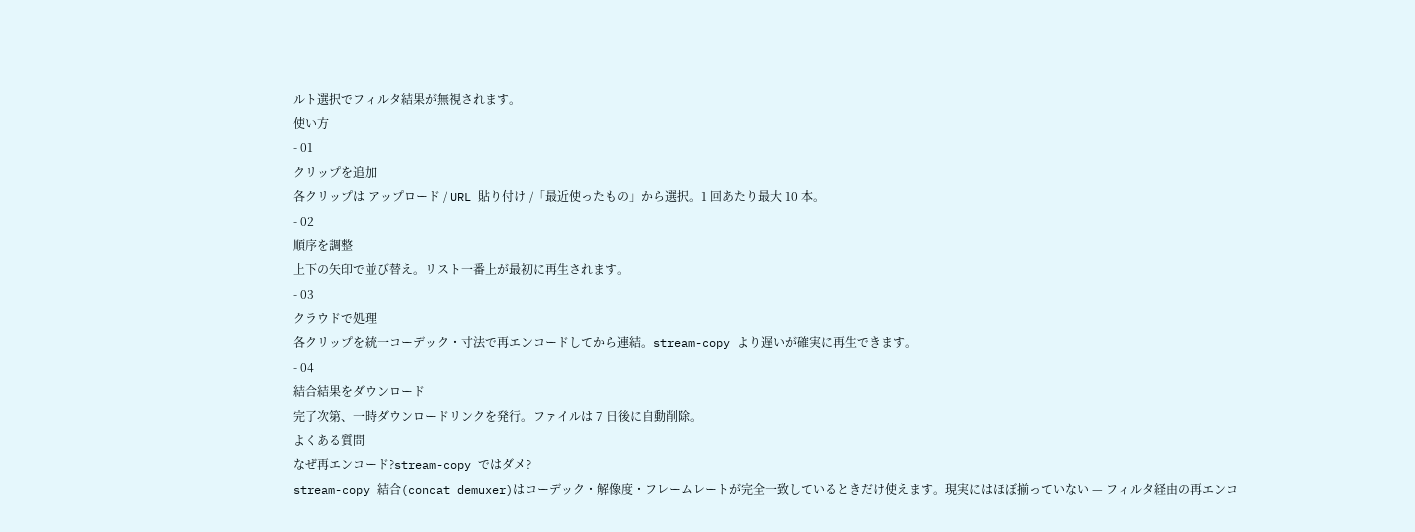ルト選択でフィルタ結果が無視されます。
使い方
- 01
クリップを追加
各クリップは アップロード / URL 貼り付け /「最近使ったもの」から選択。1 回あたり最大 10 本。
- 02
順序を調整
上下の矢印で並び替え。リスト一番上が最初に再生されます。
- 03
クラウドで処理
各クリップを統一コーデック・寸法で再エンコードしてから連結。stream-copy より遅いが確実に再生できます。
- 04
結合結果をダウンロード
完了次第、一時ダウンロードリンクを発行。ファイルは 7 日後に自動削除。
よくある質問
なぜ再エンコード?stream-copy ではダメ?
stream-copy 結合(concat demuxer)はコーデック・解像度・フレームレートが完全一致しているときだけ使えます。現実にはほぼ揃っていない — フィルタ経由の再エンコ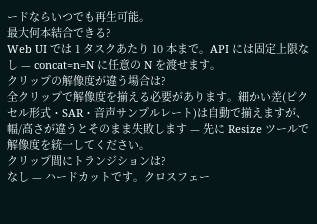ードならいつでも再生可能。
最大何本結合できる?
Web UI では 1 タスクあたり 10 本まで。API には固定上限なし — concat=n=N に任意の N を渡せます。
クリップの解像度が違う場合は?
全クリップで解像度を揃える必要があります。細かい差(ピクセル形式・SAR・音声サンプルレート)は自動で揃えますが、幅/高さが違うとそのまま失敗します — 先に Resize ツールで解像度を統一してください。
クリップ間にトランジションは?
なし — ハードカットです。クロスフェー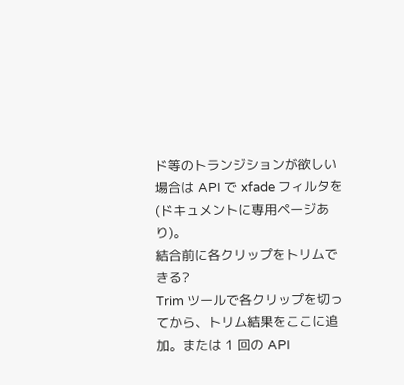ド等のトランジションが欲しい場合は API で xfade フィルタを(ドキュメントに専用ページあり)。
結合前に各クリップをトリムできる?
Trim ツールで各クリップを切ってから、トリム結果をここに追加。または 1 回の API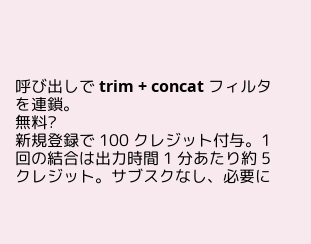呼び出しで trim + concat フィルタを連鎖。
無料?
新規登録で 100 クレジット付与。1 回の結合は出力時間 1 分あたり約 5 クレジット。サブスクなし、必要に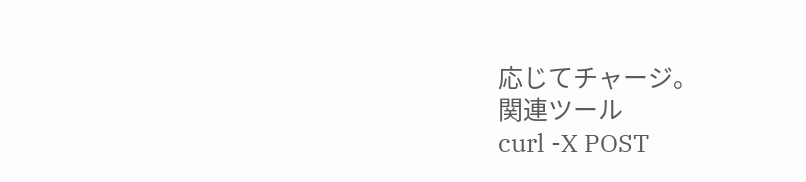応じてチャージ。
関連ツール
curl -X POST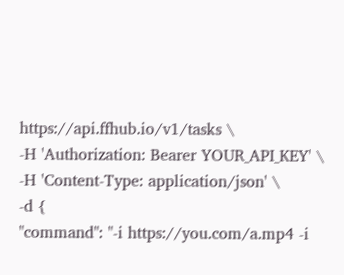https://api.ffhub.io/v1/tasks \
-H 'Authorization: Bearer YOUR_API_KEY' \
-H 'Content-Type: application/json' \
-d {
"command": "-i https://you.com/a.mp4 -i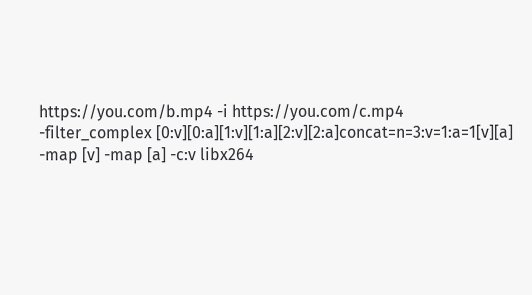https://you.com/b.mp4 -i https://you.com/c.mp4 -filter_complex [0:v][0:a][1:v][1:a][2:v][2:a]concat=n=3:v=1:a=1[v][a] -map [v] -map [a] -c:v libx264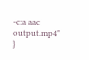-c:a aac output.mp4"
}